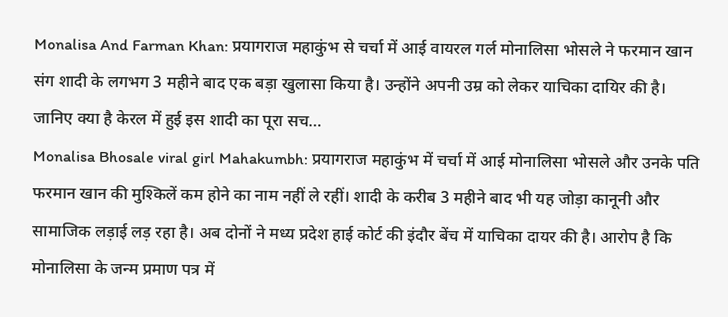Monalisa And Farman Khan: प्रयागराज महाकुंभ से चर्चा में आई वायरल गर्ल मोनालिसा भोसले ने फरमान खान संग शादी के लगभग 3 महीने बाद एक बड़ा खुलासा किया है। उन्होंने अपनी उम्र को लेकर याचिका दायिर की है। जानिए क्या है केरल में हुई इस शादी का पूरा सच…
Monalisa Bhosale viral girl Mahakumbh: प्रयागराज महाकुंभ में चर्चा में आई मोनालिसा भोसले और उनके पति फरमान खान की मुश्किलें कम होने का नाम नहीं ले रहीं। शादी के करीब 3 महीने बाद भी यह जोड़ा कानूनी और सामाजिक लड़ाई लड़ रहा है। अब दोनों ने मध्य प्रदेश हाई कोर्ट की इंदौर बेंच में याचिका दायर की है। आरोप है कि मोनालिसा के जन्म प्रमाण पत्र में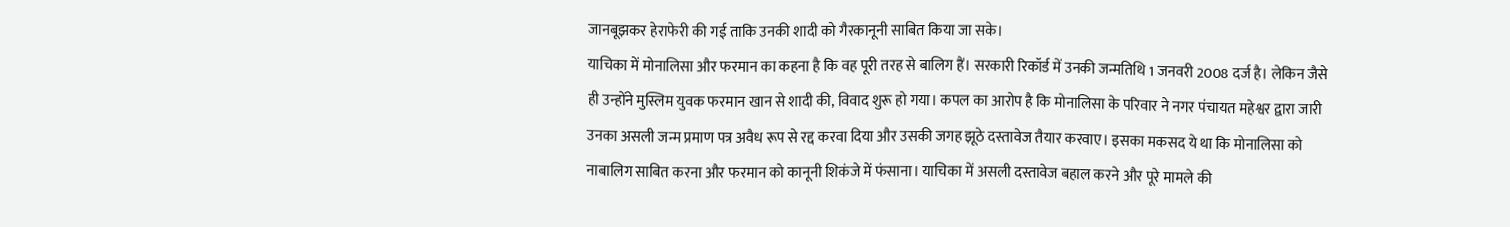जानबूझकर हेराफेरी की गई ताकि उनकी शादी को गैरकानूनी साबित किया जा सके।
याचिका में मोनालिसा और फरमान का कहना है कि वह पूरी तरह से बालिग हैं। सरकारी रिकॉर्ड में उनकी जन्मतिथि 1 जनवरी 2008 दर्ज है। लेकिन जैसे ही उन्होंने मुस्लिम युवक फरमान खान से शादी की, विवाद शुरू हो गया। कपल का आरोप है कि मोनालिसा के परिवार ने नगर पंचायत महेश्वर द्वारा जारी उनका असली जन्म प्रमाण पत्र अवैध रूप से रद्द करवा दिया और उसकी जगह झूठे दस्तावेज तैयार करवाए। इसका मकसद ये था कि मोनालिसा को नाबालिग साबित करना और फरमान को कानूनी शिकंजे में फंसाना। याचिका में असली दस्तावेज बहाल करने और पूरे मामले की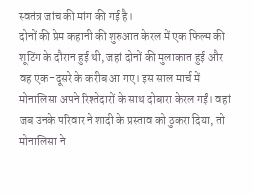स्वतंत्र जांच की मांग की गई है।
दोनों की प्रेम कहानी की शुरुआत केरल में एक फिल्म की शूटिंग के दौरान हुई थी, जहां दोनों की मुलाकात हुई और वह एक-दूसरे के करीब आ गए। इस साल मार्च में मोनालिसा अपने रिश्तेदारों के साथ दोबारा केरल गईं। वहां जब उनके परिवार ने शादी के प्रस्ताव को ठुकरा दिया, तो मोनालिसा ने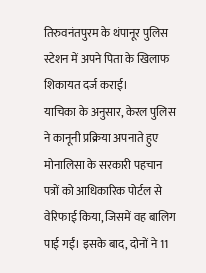तिरुवनंतपुरम के थंपानूर पुलिस स्टेशन में अपने पिता के खिलाफ शिकायत दर्ज कराई।
याचिका के अनुसार, केरल पुलिस ने कानूनी प्रक्रिया अपनाते हुए मोनालिसा के सरकारी पहचान पत्रों को आधिकारिक पोर्टल से वेरिफाई किया, जिसमें वह बालिग पाई गईं। इसके बाद, दोनों ने 11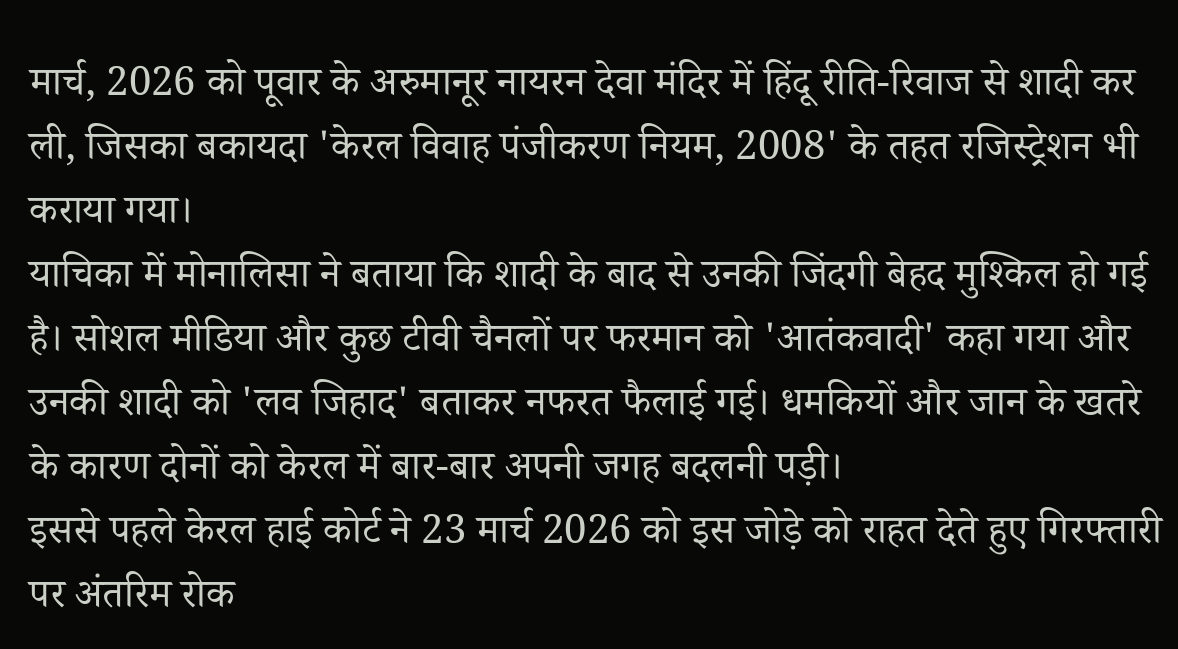मार्च, 2026 को पूवार के अरुमानूर नायरन देवा मंदिर में हिंदू रीति-रिवाज से शादी कर ली, जिसका बकायदा 'केरल विवाह पंजीकरण नियम, 2008' के तहत रजिस्ट्रेशन भी कराया गया।
याचिका में मोनालिसा ने बताया कि शादी के बाद से उनकी जिंदगी बेहद मुश्किल हो गई है। सोशल मीडिया और कुछ टीवी चैनलों पर फरमान को 'आतंकवादी' कहा गया और उनकी शादी को 'लव जिहाद' बताकर नफरत फैलाई गई। धमकियों और जान के खतरे के कारण दोनों को केरल में बार-बार अपनी जगह बदलनी पड़ी।
इससे पहले केरल हाई कोर्ट ने 23 मार्च 2026 को इस जोड़े को राहत देते हुए गिरफ्तारी पर अंतरिम रोक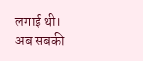लगाई थी। अब सबकी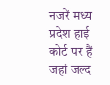नजरें मध्य प्रदेश हाई कोर्ट पर हैं जहां जल्द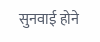सुनवाई होने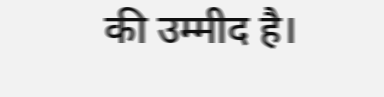की उम्मीद है।